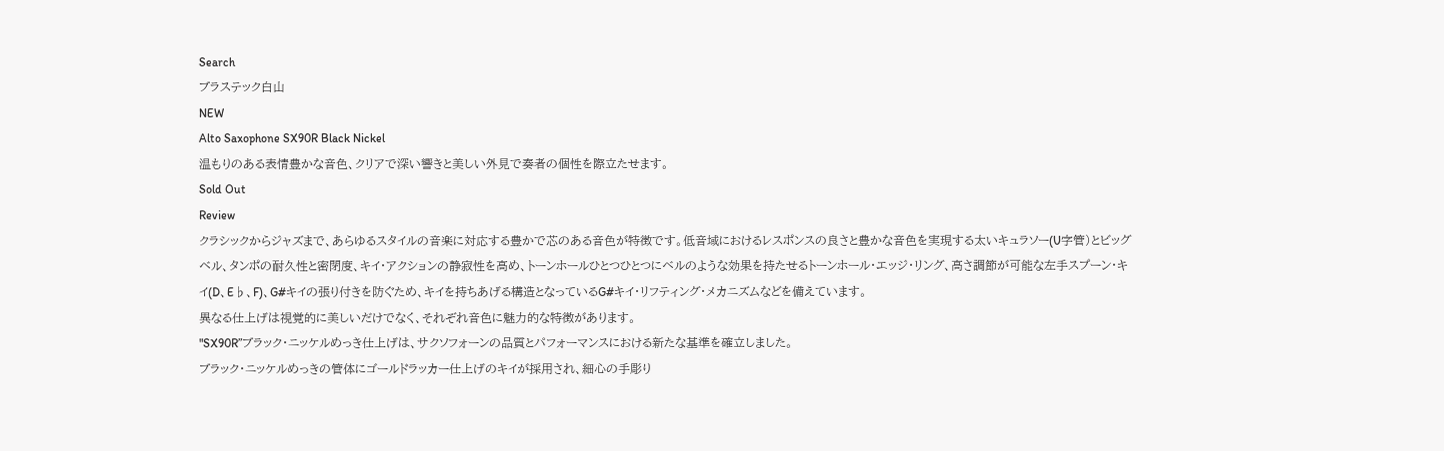Search
ブラステック白山
NEW
Alto Saxophone SX90R Black Nickel
温もりのある表情豊かな音色、クリアで深い響きと美しい外見で奏者の個性を際立たせます。
Sold Out
Review
クラシックからジャズまで、あらゆるスタイルの音楽に対応する豊かで芯のある音色が特徴です。低音域におけるレスポンスの良さと豊かな音色を実現する太いキュラソー(U字管)とビッグベル、タンポの耐久性と密閉度、キイ・アクションの静寂性を高め、トーンホールひとつひとつにベルのような効果を持たせるトーンホール・エッジ・リング、高さ調節が可能な左手スプーン・キイ(D、E♭、F)、G#キイの張り付きを防ぐため、キイを持ちあげる構造となっているG#キイ・リフティング・メカニズムなどを備えています。
異なる仕上げは視覚的に美しいだけでなく、それぞれ音色に魅力的な特徴があります。
"SX90R”ブラック・ニッケルめっき仕上げは、サクソフォーンの品質とパフォーマンスにおける新たな基準を確立しました。
ブラック・ニッケルめっきの管体にゴールドラッカー仕上げのキイが採用され、細心の手彫り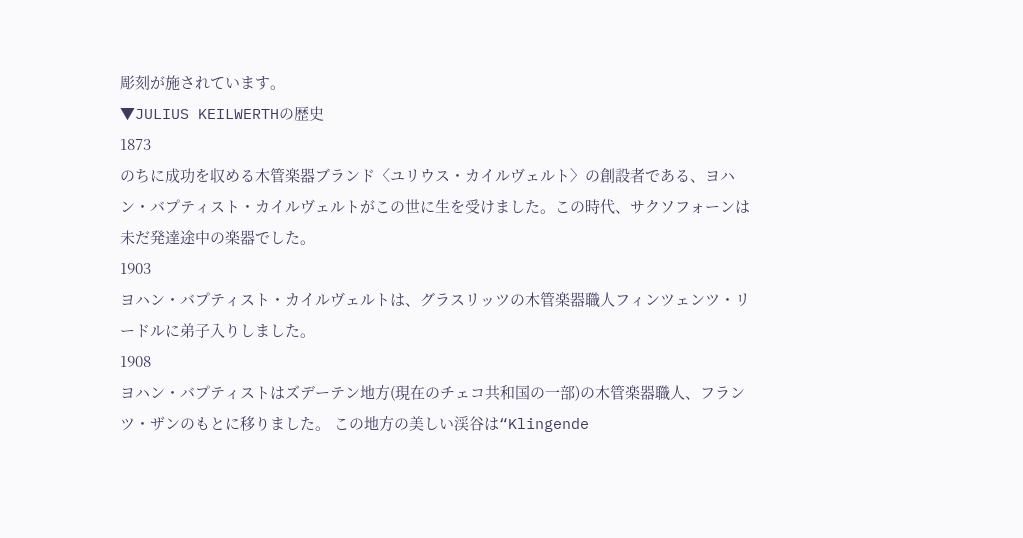彫刻が施されています。
▼JULIUS KEILWERTHの歴史
1873
のちに成功を収める木管楽器ブランド〈ユリウス・カイルヴェルト〉の創設者である、ヨハン・バプティスト・カイルヴェルトがこの世に生を受けました。この時代、サクソフォーンは未だ発達途中の楽器でした。
1903
ヨハン・バプティスト・カイルヴェルトは、グラスリッツの木管楽器職人フィンツェンツ・リードルに弟子入りしました。
1908
ヨハン・バプティストはズデーテン地方(現在のチェコ共和国の一部)の木管楽器職人、フランツ・ザンのもとに移りました。 この地方の美しい渓谷は“Klingende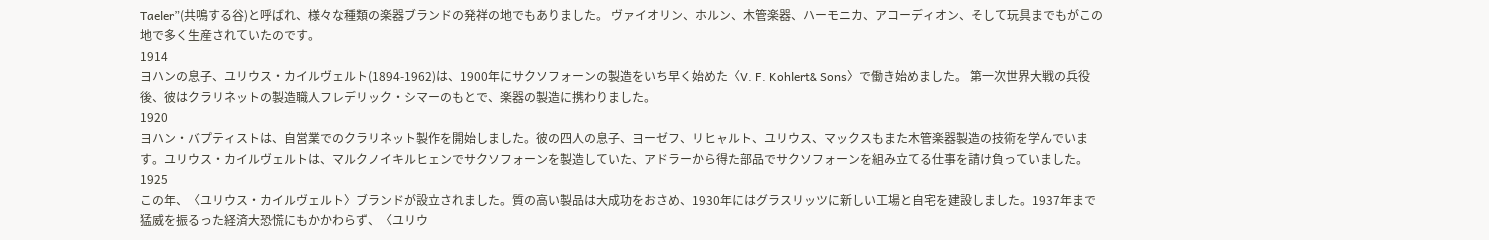Taeler”(共鳴する谷)と呼ばれ、様々な種類の楽器ブランドの発祥の地でもありました。 ヴァイオリン、ホルン、木管楽器、ハーモニカ、アコーディオン、そして玩具までもがこの地で多く生産されていたのです。
1914
ヨハンの息子、ユリウス・カイルヴェルト(1894-1962)は、1900年にサクソフォーンの製造をいち早く始めた〈V. F. Kohlert& Sons〉で働き始めました。 第一次世界大戦の兵役後、彼はクラリネットの製造職人フレデリック・シマーのもとで、楽器の製造に携わりました。
1920
ヨハン・バプティストは、自営業でのクラリネット製作を開始しました。彼の四人の息子、ヨーゼフ、リヒャルト、ユリウス、マックスもまた木管楽器製造の技術を学んでいます。ユリウス・カイルヴェルトは、マルクノイキルヒェンでサクソフォーンを製造していた、アドラーから得た部品でサクソフォーンを組み立てる仕事を請け負っていました。
1925
この年、〈ユリウス・カイルヴェルト〉ブランドが設立されました。質の高い製品は大成功をおさめ、1930年にはグラスリッツに新しい工場と自宅を建設しました。1937年まで猛威を振るった経済大恐慌にもかかわらず、〈ユリウ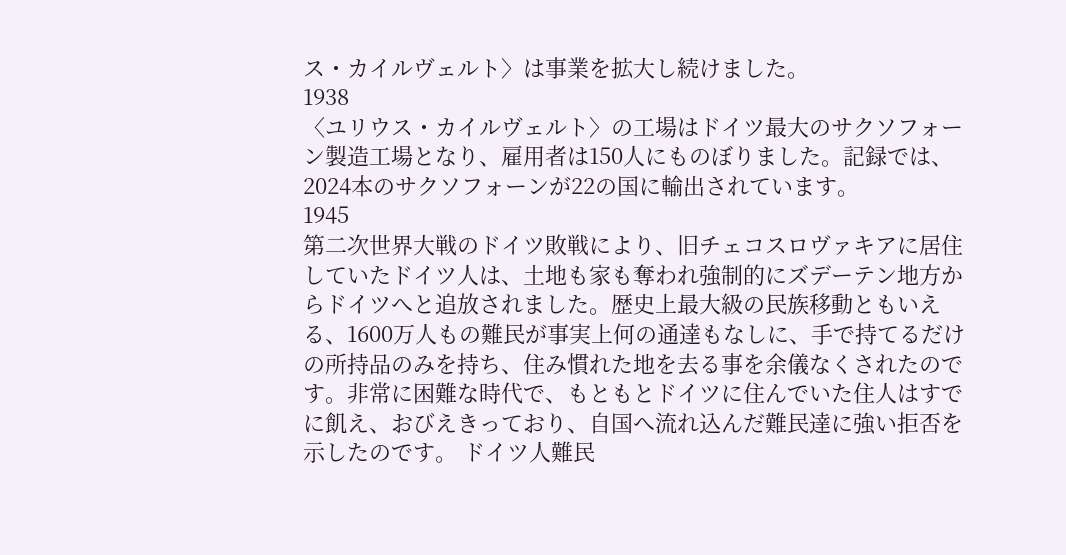ス・カイルヴェルト〉は事業を拡大し続けました。
1938
〈ユリウス・カイルヴェルト〉の工場はドイツ最大のサクソフォーン製造工場となり、雇用者は150人にものぼりました。記録では、2024本のサクソフォーンが22の国に輸出されています。
1945
第二次世界大戦のドイツ敗戦により、旧チェコスロヴァキアに居住していたドイツ人は、土地も家も奪われ強制的にズデーテン地方からドイツへと追放されました。歴史上最大級の民族移動ともいえる、1600万人もの難民が事実上何の通達もなしに、手で持てるだけの所持品のみを持ち、住み慣れた地を去る事を余儀なくされたのです。非常に困難な時代で、もともとドイツに住んでいた住人はすでに飢え、おびえきっており、自国へ流れ込んだ難民達に強い拒否を示したのです。 ドイツ人難民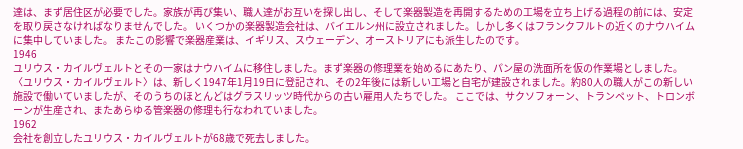達は、まず居住区が必要でした。家族が再び集い、職人達がお互いを探し出し、そして楽器製造を再開するための工場を立ち上げる過程の前には、安定を取り戻さなければなりませんでした。 いくつかの楽器製造会社は、バイエルン州に設立されました。しかし多くはフランクフルトの近くのナウハイムに集中していました。 またこの影響で楽器産業は、イギリス、スウェーデン、オーストリアにも派生したのです。
1946
ユリウス・カイルヴェルトとその一家はナウハイムに移住しました。まず楽器の修理業を始めるにあたり、パン屋の洗面所を仮の作業場としました。 〈ユリウス・カイルヴェルト〉は、新しく1947年1月19日に登記され、その2年後には新しい工場と自宅が建設されました。約80人の職人がこの新しい施設で働いていましたが、そのうちのほとんどはグラスリッツ時代からの古い雇用人たちでした。 ここでは、サクソフォーン、トランペット、トロンボーンが生産され、またあらゆる管楽器の修理も行なわれていました。
1962
会社を創立したユリウス・カイルヴェルトが68歳で死去しました。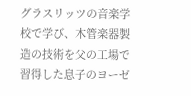グラスリッツの音楽学校で学び、木管楽器製造の技術を父の工場で習得した息子のヨーゼ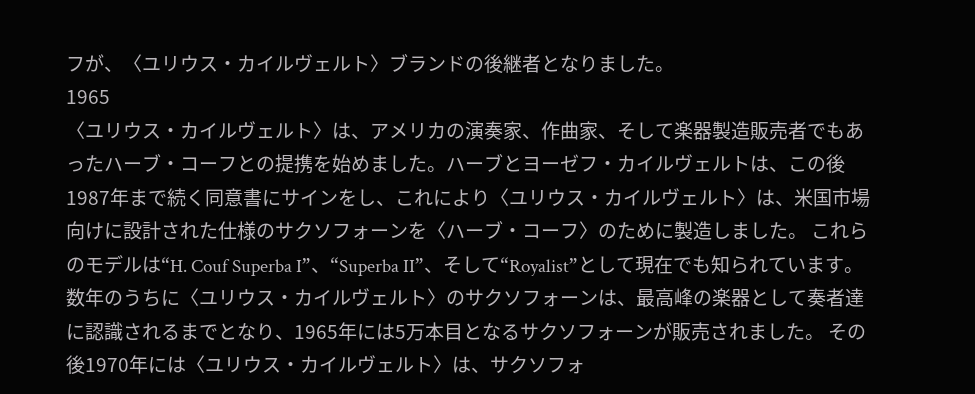フが、〈ユリウス・カイルヴェルト〉ブランドの後継者となりました。
1965
〈ユリウス・カイルヴェルト〉は、アメリカの演奏家、作曲家、そして楽器製造販売者でもあったハーブ・コーフとの提携を始めました。ハーブとヨーゼフ・カイルヴェルトは、この後1987年まで続く同意書にサインをし、これにより〈ユリウス・カイルヴェルト〉は、米国市場向けに設計された仕様のサクソフォーンを〈ハーブ・コーフ〉のために製造しました。 これらのモデルは“H. Couf Superba I”、“Superba II”、そして“Royalist”として現在でも知られています。 数年のうちに〈ユリウス・カイルヴェルト〉のサクソフォーンは、最高峰の楽器として奏者達に認識されるまでとなり、1965年には5万本目となるサクソフォーンが販売されました。 その後1970年には〈ユリウス・カイルヴェルト〉は、サクソフォ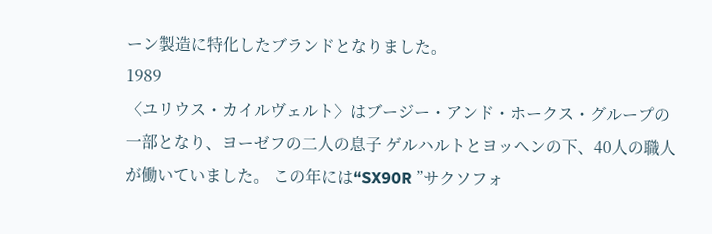ーン製造に特化したブランドとなりました。
1989
〈ユリウス・カイルヴェルト〉はブージー・アンド・ホークス・グループの一部となり、ヨーゼフの二人の息子 ゲルハルトとヨッヘンの下、40人の職人が働いていました。 この年には“SX90R ”サクソフォ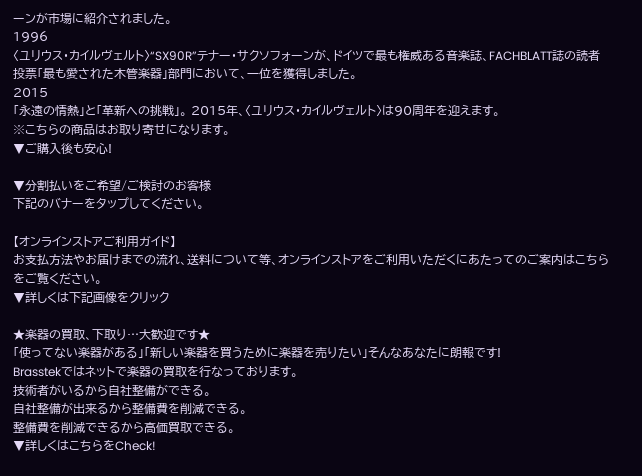ーンが市場に紹介されました。
1996
〈ユリウス・カイルヴェルト〉“SX90R”テナー・サクソフォーンが、ドイツで最も権威ある音楽誌、FACHBLATT誌の読者投票「最も愛された木管楽器」部門において、一位を獲得しました。
2015
「永遠の情熱」と「革新への挑戦」。 2015年、〈ユリウス・カイルヴェルト〉は90周年を迎えます。
※こちらの商品はお取り寄せになります。
▼ご購入後も安心!

▼分割払いをご希望/ご検討のお客様
下記のバナーをタップしてください。

【オンラインストアご利用ガイド】
お支払方法やお届けまでの流れ、送料について等、オンラインストアをご利用いただくにあたってのご案内はこちらをご覧ください。
▼詳しくは下記画像をクリック

★楽器の買取、下取り…大歓迎です★
「使ってない楽器がある」「新しい楽器を買うために楽器を売りたい」そんなあなたに朗報です!
Brasstekではネットで楽器の買取を行なっております。
技術者がいるから自社整備ができる。
自社整備が出来るから整備費を削減できる。
整備費を削減できるから高価買取できる。
▼詳しくはこちらをCheck!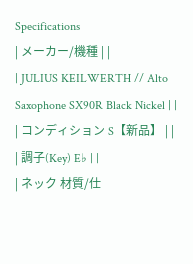Specifications
| メーカー/機種 | |
| JULIUS KEILWERTH // Alto Saxophone SX90R Black Nickel | |
| コンディション S【新品】 | |
| 調子(Key) E♭ | |
| ネック 材質/仕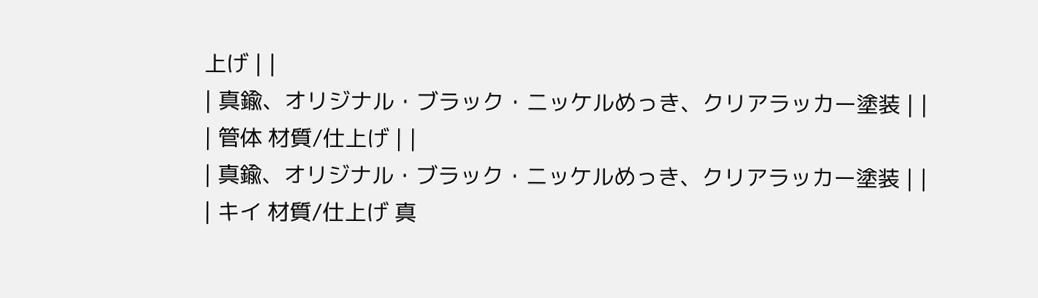上げ | |
| 真鍮、オリジナル・ブラック・ニッケルめっき、クリアラッカー塗装 | |
| 管体 材質/仕上げ | |
| 真鍮、オリジナル・ブラック・ニッケルめっき、クリアラッカー塗装 | |
| キイ 材質/仕上げ 真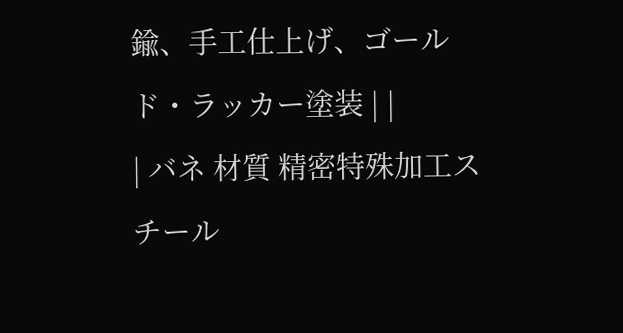鍮、手工仕上げ、ゴールド・ラッカー塗装 | |
| バネ 材質 精密特殊加工スチール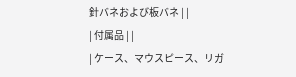針バネおよび板バネ | |
| 付属品 | |
| ケース、マウスピース、リガ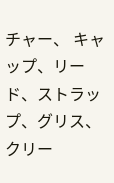チャー、 キャップ、リード、ストラップ、グリス、 クリー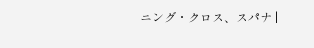ニング・クロス、スパナ |